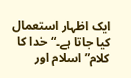ایک اظہار استعمال کیا جاتا ہے۔“خدا کا کلام”اسلام اور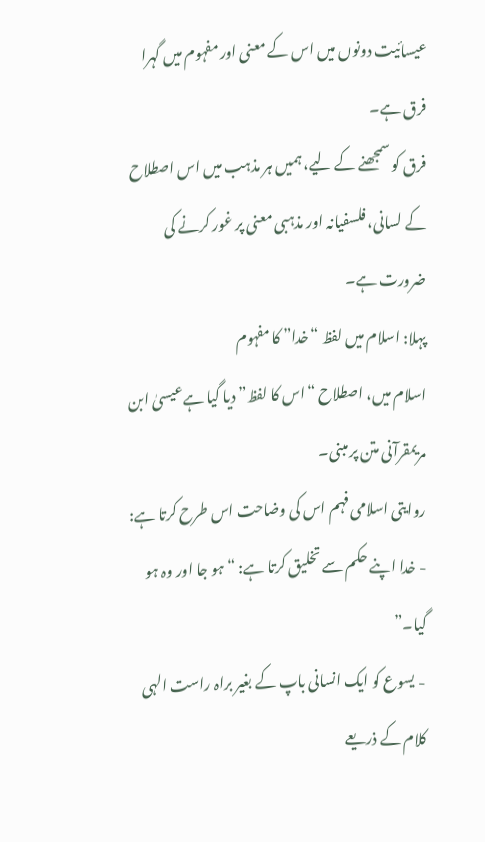عیسائیت دونوں میں اس کے معنی اور مفہوم میں گہرا فرق ہے۔
فرق کو سمجھنے کے لیے، ہمیں ہر مذہب میں اس اصطلاح کے لسانی، فلسفیانہ اور مذہبی معنی پر غور کرنے کی ضرورت ہے۔
پہلا: اسلام میں لفظ “خدا” کا مفہوم
اسلام میں، اصطلاح “اس کا لفظ” دیا گیا ہےعیسیٰ ابن مریمقرآنی متن پر مبنی۔
روایتی اسلامی فہم اس کی وضاحت اس طرح کرتا ہے:
- خدا اپنے حکم سے تخلیق کرتا ہے: “ہو جا اور وہ ہو گیا۔”
- یسوع کو ایک انسانی باپ کے بغیر براہ راست الہی کلام کے ذریعے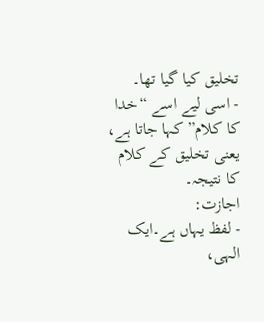تخلیق کیا گیا تھا۔
- اسی لیے اسے “خدا کا کلام” کہا جاتا ہے، یعنی تخلیق کے کلام کا نتیجہ۔
اجازت:
- لفظ یہاں ہے۔ایک الہی،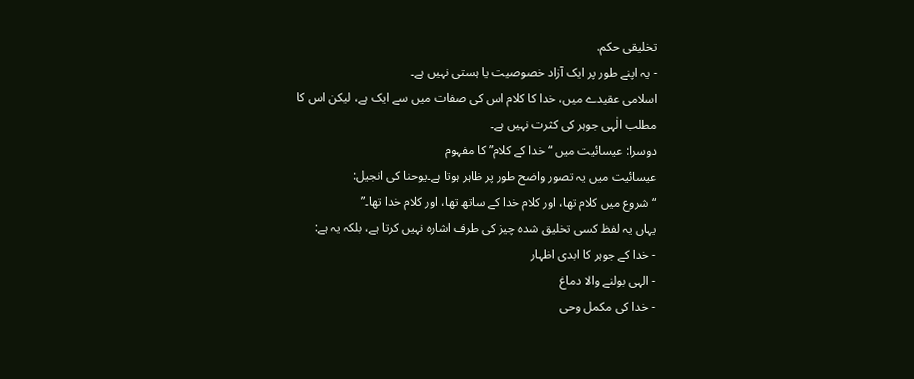تخلیقی حکم.
- یہ اپنے طور پر ایک آزاد خصوصیت یا ہستی نہیں ہے۔
اسلامی عقیدے میں، خدا کا کلام اس کی صفات میں سے ایک ہے، لیکن اس کا مطلب الٰہی جوہر کی کثرت نہیں ہے۔
دوسرا: عیسائیت میں “خدا کے کلام” کا مفہوم
عیسائیت میں یہ تصور واضح طور پر ظاہر ہوتا ہے۔یوحنا کی انجیل:
“شروع میں کلام تھا، اور کلام خدا کے ساتھ تھا، اور کلام خدا تھا۔”
یہاں یہ لفظ کسی تخلیق شدہ چیز کی طرف اشارہ نہیں کرتا ہے، بلکہ یہ ہے:
- خدا کے جوہر کا ابدی اظہار
- الہی بولنے والا دماغ
- خدا کی مکمل وحی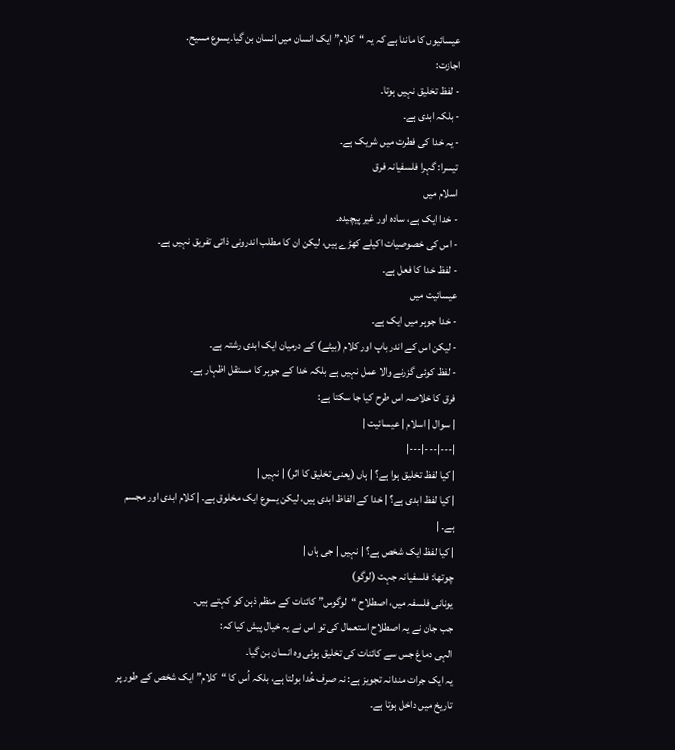عیسائیوں کا ماننا ہے کہ یہ “کلام” ایک انسان میں انسان بن گیا۔یسوع مسیح.
اجازت:
- لفظ تخلیق نہیں ہوتا۔
- بلکہ ابدی ہے۔
- یہ خدا کی فطرت میں شریک ہے۔
تیسرا: گہرا فلسفیانہ فرق
اسلام میں
- خدا ایک ہے، سادہ اور غیر پیچیدہ۔
- اس کی خصوصیات اکیلے کھڑے ہیں، لیکن ان کا مطلب اندرونی ذاتی تفریق نہیں ہے۔
- لفظ خدا کا فعل ہے۔
عیسائیت میں
- خدا جوہر میں ایک ہے۔
- لیکن اس کے اندر باپ اور کلام (بیٹے) کے درمیان ایک ابدی رشتہ ہے۔
- لفظ کوئی گزرنے والا عمل نہیں ہے بلکہ خدا کے جوہر کا مستقل اظہار ہے۔
فرق کا خلاصہ اس طرح کیا جا سکتا ہے:
| سوال | اسلام | عیسائیت |
|---|---|---|
| کیا لفظ تخلیق ہوا ہے؟ | ہاں (یعنی تخلیق کا اثر) | نہیں |
| کیا لفظ ابدی ہے؟ | خدا کے الفاظ ابدی ہیں، لیکن یسوع ایک مخلوق ہے۔ | کلام ابدی اور مجسم ہے۔ |
| کیا لفظ ایک شخص ہے؟ | نہیں | جی ہاں |
چوتھا: فلسفیانہ جہت (لوگو)
یونانی فلسفہ میں، اصطلاح “لوگوس” کائنات کے منظم ذہن کو کہتے ہیں۔
جب جان نے یہ اصطلاح استعمال کی تو اس نے یہ خیال پیش کیا کہ:
الہی دماغ جس سے کائنات کی تخلیق ہوئی وہ انسان بن گیا۔
یہ ایک جرات مندانہ تجویز ہے: نہ صرف خُدا بولتا ہے، بلکہ اُس کا “کلام” ایک شخص کے طور پر تاریخ میں داخل ہوتا ہے۔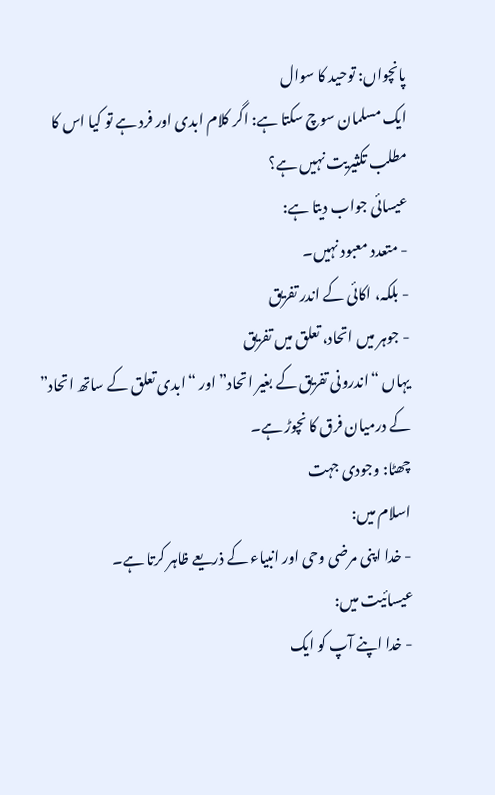پانچواں: توحید کا سوال
ایک مسلمان سوچ سکتا ہے: اگر کلام ابدی اور فرد ہے تو کیا اس کا مطلب تکثیریت نہیں ہے؟
عیسائی جواب دیتا ہے:
- متعدد معبود نہیں۔
- بلکہ، اکائی کے اندر تفریق
- جوہر میں اتحاد، تعلق میں تفریق
یہاں “اندرونی تفریق کے بغیر اتحاد” اور “ابدی تعلق کے ساتھ اتحاد” کے درمیان فرق کا نچوڑ ہے۔
چھٹا: وجودی جہت
اسلام میں:
- خدا اپنی مرضی وحی اور انبیاء کے ذریعے ظاہر کرتا ہے۔
عیسائیت میں:
- خدا اپنے آپ کو ایک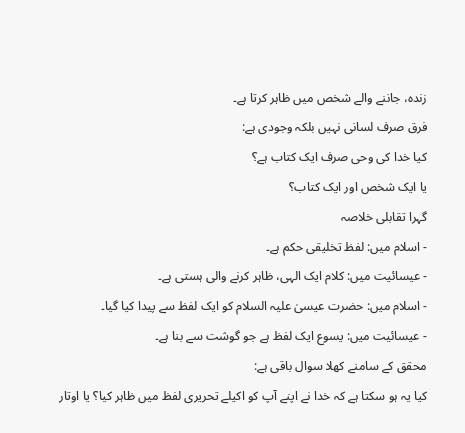زندہ، جاننے والے شخص میں ظاہر کرتا ہے۔
فرق صرف لسانی نہیں بلکہ وجودی ہے:
کیا خدا کی وحی صرف ایک کتاب ہے؟
یا ایک شخص اور ایک کتاب؟
گہرا تقابلی خلاصہ
- اسلام میں: لفظ تخلیقی حکم ہے۔
- عیسائیت میں: کلام ایک الہی، ظاہر کرنے والی ہستی ہے۔
- اسلام میں: حضرت عیسیٰ علیہ السلام کو ایک لفظ سے پیدا کیا گیا۔
- عیسائیت میں: یسوع ایک لفظ ہے جو گوشت سے بنا ہے۔
محقق کے سامنے کھلا سوال باقی ہے:
کیا یہ ہو سکتا ہے کہ خدا نے اپنے آپ کو اکیلے تحریری لفظ میں ظاہر کیا؟ یا اوتار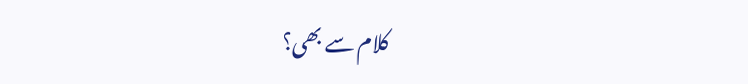کلام سے بھی؟